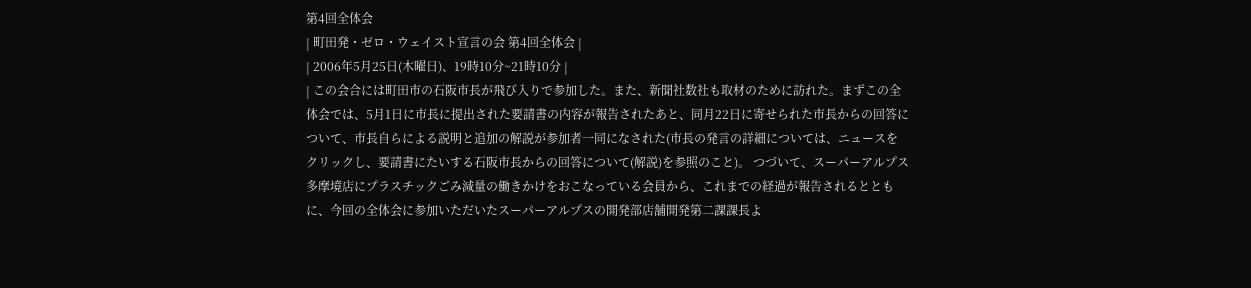第4回全体会
| 町田発・ゼロ・ウェイスト宣言の会 第4回全体会 |
| 2006年5月25日(木曜日)、19時10分~21時10分 |
| この会合には町田市の石阪市長が飛び入りで参加した。また、新聞社数社も取材のために訪れた。まずこの全体会では、5月1日に市長に提出された要請書の内容が報告されたあと、同月22日に寄せられた市長からの回答について、市長自らによる説明と追加の解説が参加者一同になされた(市長の発言の詳細については、ニュースをクリックし、要請書にたいする石阪市長からの回答について(解説)を参照のこと)。 つづいて、スーパーアルプス多摩境店にプラスチックごみ減量の働きかけをおこなっている会員から、これまでの経過が報告されるとともに、今回の全体会に参加いただいたスーパーアルプスの開発部店舗開発第二課課長よ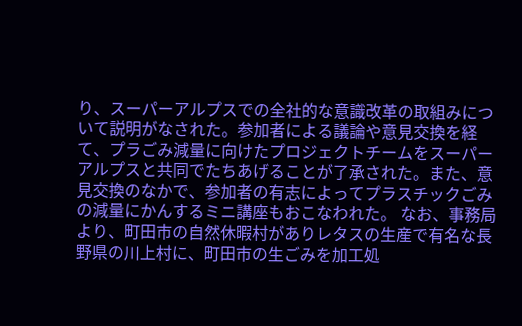り、スーパーアルプスでの全社的な意識改革の取組みについて説明がなされた。参加者による議論や意見交換を経て、プラごみ減量に向けたプロジェクトチームをスーパーアルプスと共同でたちあげることが了承された。また、意見交換のなかで、参加者の有志によってプラスチックごみの減量にかんするミニ講座もおこなわれた。 なお、事務局より、町田市の自然休暇村がありレタスの生産で有名な長野県の川上村に、町田市の生ごみを加工処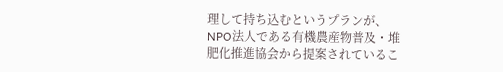理して持ち込むというプランが、NPO法人である有機農産物普及・堆肥化推進協会から提案されているこ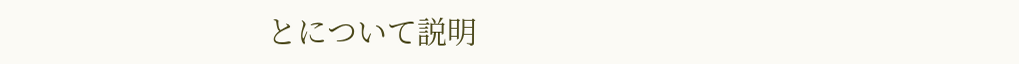とについて説明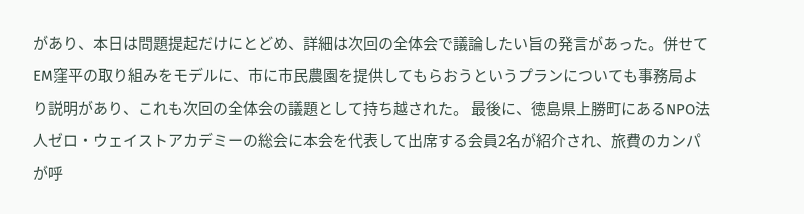があり、本日は問題提起だけにとどめ、詳細は次回の全体会で議論したい旨の発言があった。併せてEM窪平の取り組みをモデルに、市に市民農園を提供してもらおうというプランについても事務局より説明があり、これも次回の全体会の議題として持ち越された。 最後に、徳島県上勝町にあるNPO法人ゼロ・ウェイストアカデミーの総会に本会を代表して出席する会員2名が紹介され、旅費のカンパが呼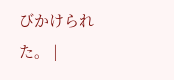びかけられた。 |